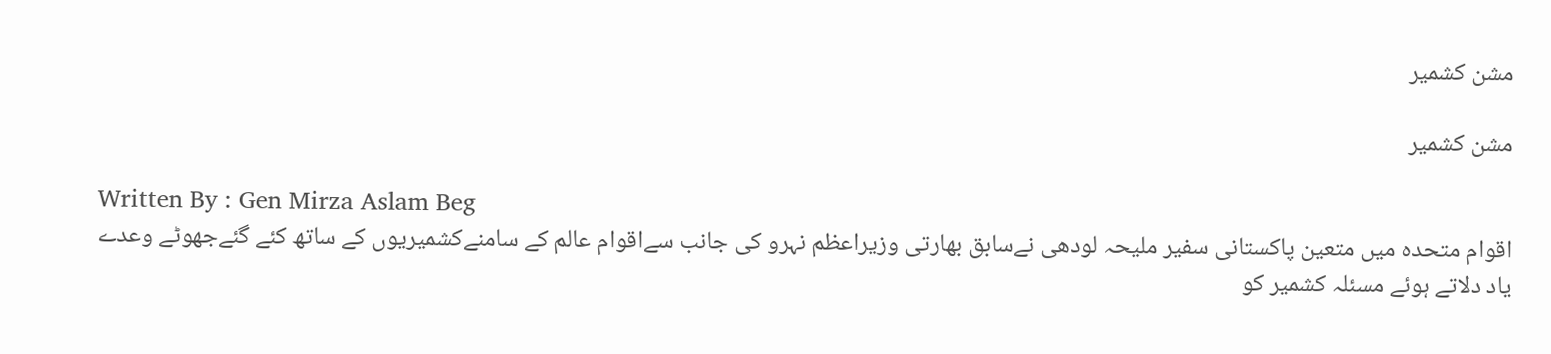مشن کشمیر

مشن کشمیر

Written By : Gen Mirza Aslam Beg
اقوام متحدہ میں متعین پاکستانی سفیر ملیحہ لودھی نےسابق بھارتی وزیراعظم نہرو کی جانب سےاقوام عالم کے سامنےکشمیریوں کے ساتھ کئے گئےجھوٹے وعدے یاد دلاتے ہوئے مسئلہ کشمیر کو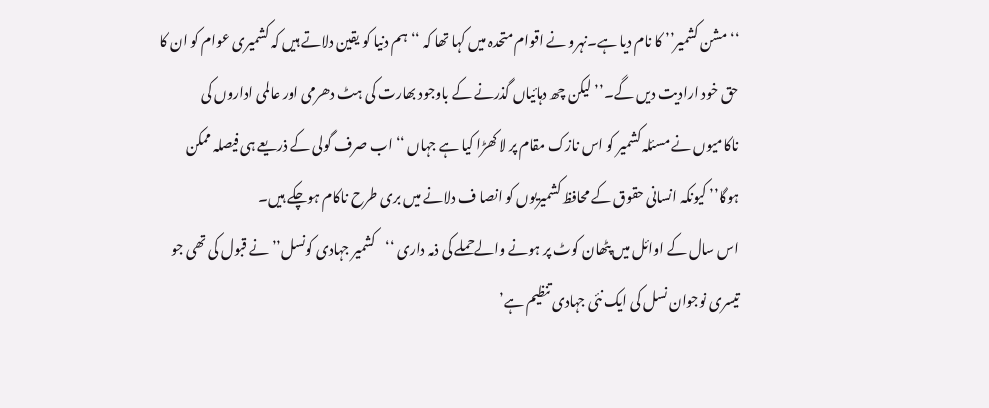‘‘مشن کشمیر’’ کا نام دیا ہے۔نہرو نے اقوام متحدہ میں کہا تھا کہ ‘‘ہم دنیا کو یقین دلاتے ہیں کہ کشمیری عوام کو ان کا حق خود ارادیت دیں گے۔’’ لیکن چھ دہائیاں گذرنے کے باوجود بھارت کی ہٹ دھرمی اور عالمی اداروں کی ناکامیوں نے مسئلہ کشمیر کو اس نازک مقام پر لا کھڑا کیا ہے جہاں ‘‘اب صرف گولی کے ذریعے ہی فیصلہ ممکن ہوگا’’ کیونکہ انسانی حقوق کے محافظ کشمیریوں کو انصا ف دلانے میں بری طرح ناکام ہوچکے ہیں۔
اس سال کے اوائل میں پٹھان کوٹ پر ہونے والےحملے کی ذمہ داری ‘‘کشمیر جہادی کونسل’’ نے قبول کی تھی جو تیسری نوجوان نسل کی ایک نئی جہادی تنظیم ہے’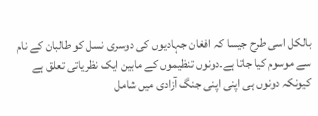بالکل اسی طرح جیسا کہ افغان جہادیوں کی دوسری نسل کو طالبان کے نام سے موسوم کیا جاتا ہے۔دونوں تنظیموں کے مابین ایک نظریاتی تعلق ہے کیونکہ دونوں ہی اپنی اپنی جنگ آزادی میں شامل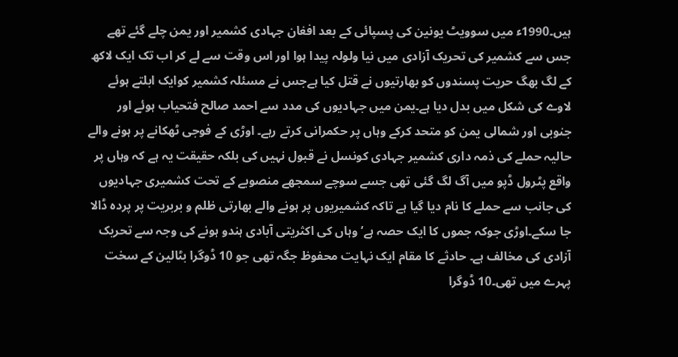ہیں۔1990ء میں سوویٹ یونین کی پسپائی کے بعد افغان جہادی کشمیر اور یمن چلے گئے تھے جس سے کشمیر کی تحریک آزادی میں نیا ولولہ پیدا ہوا اور اس وقت سے لے کر اب تک ایک لاکھ کے لگ بھگ حریت پسندوں کو بھارتیوں نے قتل کیا ہےجس نے مسئلہ کشمیر کوایک ابلتے ہوئے لاوے کی شکل میں بدل دیا ہے۔یمن میں جہادیوں کی مدد سے احمد صالح فتحیاب ہوئے اور جنوبی اور شمالی یمن کو متحد کرکے وہاں پر حکمرانی کرتے رہے۔ اوڑی کے فوجی ٹھکانے پر ہونے والے حالیہ حملے کی ذمہ داری کشمیر جہادی کونسل نے قبول نہیں کی بلکہ حقیقت یہ ہے کہ وہاں پر واقع پٹرول ڈپو میں آگ لگ گئی تھی جسے سوچے سمجھے منصوبے کے تحت کشمیری جہادیوں کی جانب سے حملے کا نام دیا گیا ہے تاکہ کشمیریوں پر ہونے والے بھارتی ظلم و بربریت پر پردہ ڈالا جا سکے۔اوڑی جوکہ جموں کا ایک حصہ ہے’ وہاں کی اکثریتی آبادی ہندو ہونے کی وجہ سے تحریک آزادی کی مخالف ہے۔ حادثے کا مقام ایک نہایت محفوظ جگہ تھی جو 10 ڈوگرا بٹالین کے سخت پہرے میں تھی۔10 ڈوگرا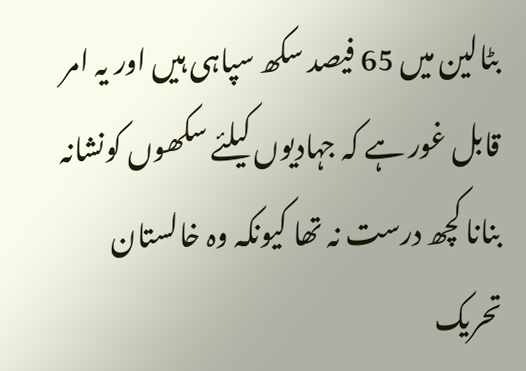بٹالین میں 65 فیصد سکھ سپاہی ہیں اور یہ امر قابل غور ہے کہ جہادیوں کیلئے سکھوں کونشانہ بنانا کچھ درست نہ تھا کیونکہ وہ خالستان تحریک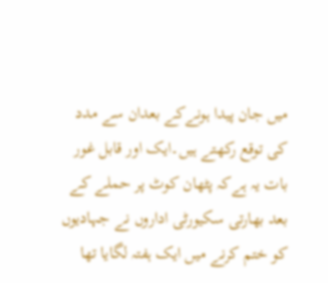میں جان پیدا ہونےکے بعدان سے مدد کی توقع رکھتے ہیں۔ایک اور قابل غور بات یہ ہےکہ پٹھان کوٹ پر حملے کے بعد بھارتی سکیورٹی اداروں نے جہادیوں کو ختم کرنے میں ایک ہفتہ لگایا تھا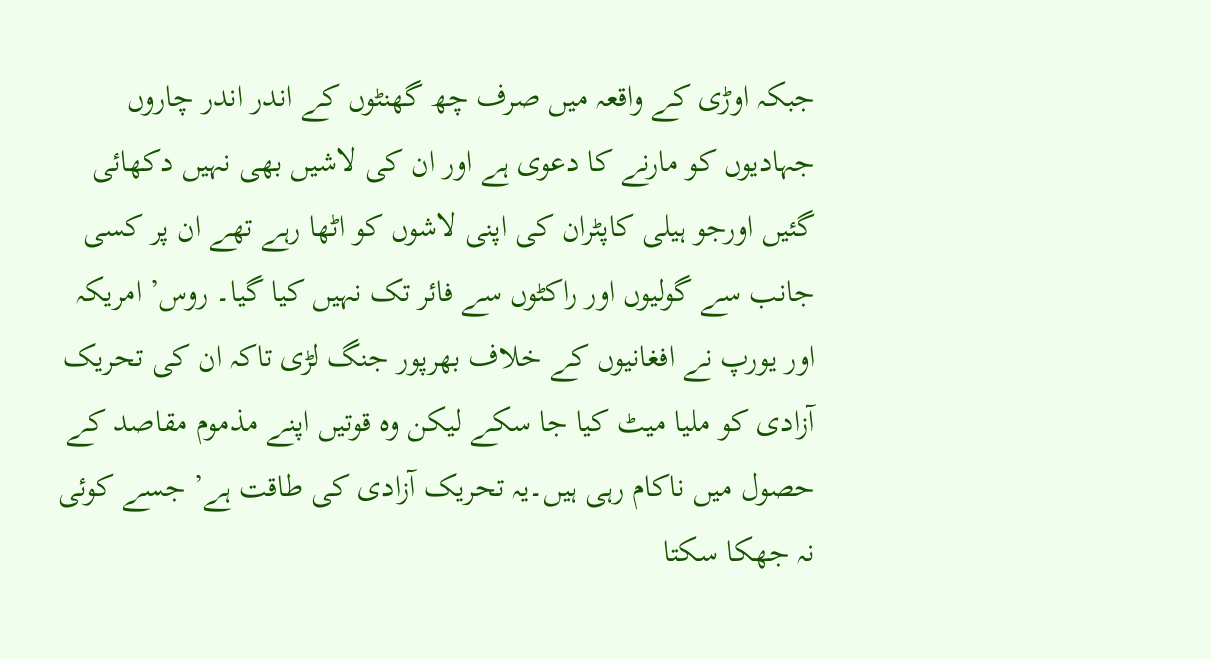جبکہ اوڑی کے واقعہ میں صرف چھ گھنٹوں کے اندر اندر چاروں جہادیوں کو مارنے کا دعوی ہے اور ان کی لاشیں بھی نہیں دکھائی گئیں اورجو ہیلی کاپٹران کی اپنی لاشوں کو اٹھا رہے تھے ان پر کسی جانب سے گولیوں اور راکٹوں سے فائر تک نہیں کیا گیا۔ روس’ امریکہ اور یورپ نے افغانیوں کے خلاف بھرپور جنگ لڑی تاکہ ان کی تحریک آزادی کو ملیا میٹ کیا جا سکے لیکن وہ قوتیں اپنے مذموم مقاصد کے حصول میں ناکام رہی ہیں۔یہ تحریک آزادی کی طاقت ہے’ جسے کوئی نہ جھکا سکتا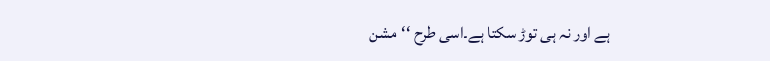ہے اور نہ ہی توڑ سکتا ہے۔اسی طرح ‘‘مشن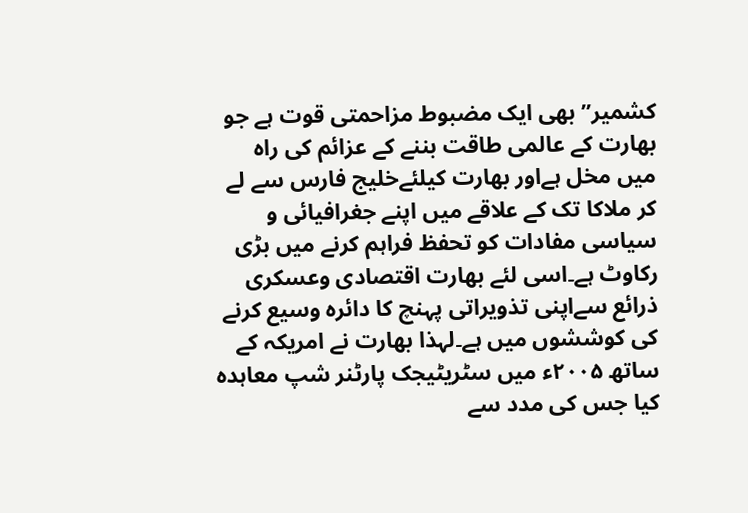کشمیر’’ بھی ایک مضبوط مزاحمتی قوت ہے جو بھارت کے عالمی طاقت بننے کے عزائم کی راہ میں مخل ہےاور بھارت کیلئےخلیج فارس سے لے کر ملاکا تک کے علاقے میں اپنے جغرافیائی و سیاسی مفادات کو تحفظ فراہم کرنے میں بڑی رکاوٹ ہے۔اسی لئے بھارت اقتصادی وعسکری ذرائع سےاپنی تذویراتی پہنچ کا دائرہ وسیع کرنے کی کوششوں میں ہے۔لہذا بھارت نے امریکہ کے ساتھ ۲۰۰۵ء میں سٹریٹیجک پارٹنر شپ معاہدہ کیا جس کی مدد سے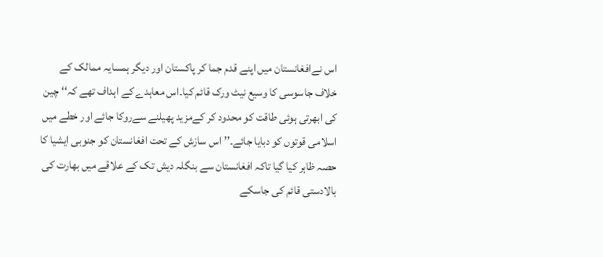اس نےافغانستان میں اپنے قدم جما کر پاکستان اور دیگر ہمسایہ ممالک کے خلاف جاسوسی کا وسیع نیٹ ورک قائم کیا۔اس معاہدے کے اہداف تھے کہ‘‘ چین کی ابھرتی ہوئی طاقت کو محدود کر کےمزید پھیلنے سےروکا جائے اور خطے میں اسلامی قوتوں کو دبایا جائے۔’’ اس سازش کے تحت افغانستان کو جنوبی ایشیا کا حصہ ظاہر کیا گیا تاکہ افغانستان سے بنگلہ دیش تک کے علاقے میں بھارت کی بالادستی قائم کی جاسکے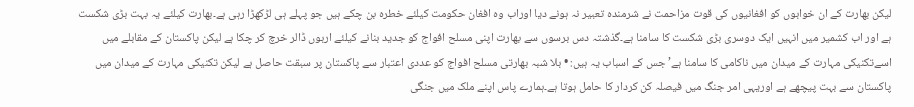لیکن بھارت کے ان خوابوں کو افغانیوں کی قوت مزاحمت نے شرمندہ تعبیر نہ ہونے دیا اوراب وہ افغان حکومت کیلئے خطرہ بن چکے ہیں جو پہلے ہی لڑکھڑا رہی ہے۔بھارت کیلئے یہ بہت بڑی شکست ہے اور اب کشمیر میں انہیں ایک دوسری بڑی شکست کا سامنا ہے۔گذشتہ دس برسوں سے بھارت اپنی مسلح افواج کو جدید بنانے کیلئے اربوں ڈالر خرچ کر چکا ہے لیکن پاکستان کے مقابلے میں اسےتکنیکی مہارت کے میدان میں ناکامی کا سامنا ہے’ جس کے اسباب یہ ہیں: • بلا شبہ بھارتی مسلح افواج کو عددی اعتبار سے پاکستان پر سبقت حاصل ہے لیکن تکنیکی مہارت کے میدان میں پاکستان سے بہت پیچھے ہے اوریہی امر جنگ میں فیصلہ کن کردار کا حامل ہوتا ہے۔ہمارے پاس اپنے ملک میں جنگی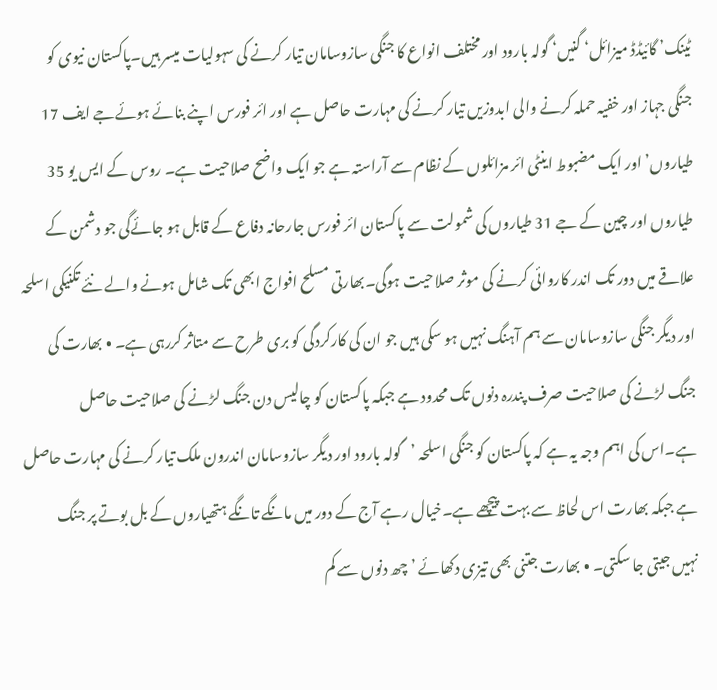ٹینک’ گائیڈڈ میزائل‘ گنیں‘ گولہ بارود اور مختلف انواع کا جنگی سازوسامان تیار کرنے کی سہولیات میسر ہیں۔پاکستان نیوی کو جنگی جہاز اور خفیہ حملہ کرنے والی ابدوزیں تیار کرنے کی مہارت حاصل ہے اور ائر فورس اپنے بنائے ہوئےجے ایف 17 طیاروں’ اور ایک مضبوط اینٹی ائر مزائلوں کے نظام سے آراستہ ہے جو ایک واضح صلاحیت ہے۔ روس کے ایس یو 35 طیاروں اور چین کے جے 31 طیاروں کی شمولت سے پاکستان ائر فورس جارحانہ دفاع کے قابل ہو جائےگی جو دشمن کے علاقے میں دور تک اندر کاروائی کرنے کی موثر صلاحیت ہوگی۔بھارتی مسلح افواج ابھی تک شامل ہونے والے نئے تکنیکی اسلحہ اور دیگر جنگی سازوسامان سے ہم آہنگ نہیں ہو سکی ہیں جو ان کی کارکردگی کو بری طرح سے متاثر کررہی ہے۔ • بھارت کی جنگ لڑنے کی صلاحیت صرف پندرہ دنوں تک محدود ہے جبکہ پاکستان کو چالیس دن جنگ لڑنے کی صلاحیت حاصل ہے۔اس کی اہم وجہ یہ ہے کہ پاکستان کو جنگی اسلحہ ’گولہ بارود اور دیگر سازوسامان اندرون ملک تیار کرنے کی مہارت حاصل ہے جبکہ بھارت اس لحاظ سے بہت پیچھے ہے۔خیال رہے آج کے دور میں مانگے تانگے ہتھیاروں کے بل بوتے پر جنگ نہیں جیتی جا سکتی۔ • بھارت جتنی بھی تیزی دکھائے ’ چھ دنوں سے کم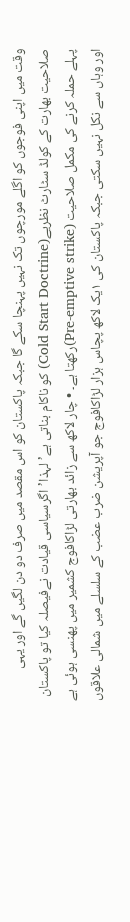وقت میں اپنی فوجوں کو اگلے مورچوں تک نہیں پہنچا سکے گا جبکہ پاکستان کو اس مقصد میں صرف دو دن لگیں گے اور یہی صلاحیت بھارت کے کولڈ سٹارٹ نظریے(Cold Start Doctrine) کو ناکام بناتی ہے’ لہذا’اگرسیاسی قیادت نےفیصلہ کیا تو پاکستان پہلے حملہ کرنے کی مکمل صلاحیت (Pre-emptive strike)رکھتا ہے۔ • چار لاکھ سے زائد بھارتی لڑاکافوج کشمیر میں پھنسی ہوئی ہے اور وہاں سے نکل نہیں سکتی جبکہ پاکستان کی ۱یک لاکھ پچاس ہزار لڑاکافوج جو آپریشن ضرب عضب کے سلسلے میں شمالی علاقوں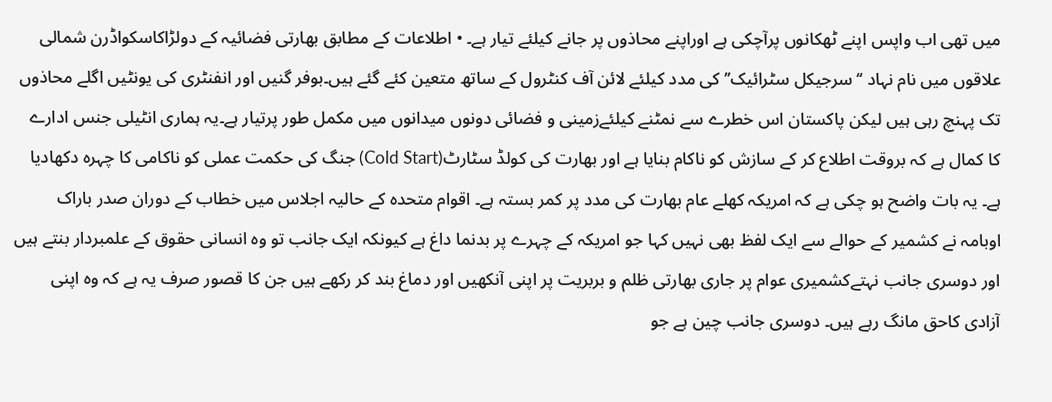میں تھی اب واپس اپنے ٹھکانوں پرآچکی ہے اوراپنے محاذوں پر جانے کیلئے تیار ہے۔ • اطلاعات کے مطابق بھارتی فضائیہ کے دولڑاکاسکواڈرن شمالی علاقوں میں نام نہاد ‘‘سرجیکل سٹرائیک’’ کی مدد کیلئے لائن آف کنٹرول کے ساتھ متعین کئے گئے ہیں۔بوفر گنیں اور انفنٹری کی یونٹیں اگلے محاذوں تک پہنچ رہی ہیں لیکن پاکستان اس خطرے سے نمٹنے کیلئےزمینی و فضائی دونوں میدانوں میں مکمل طور پرتیار ہے۔یہ ہماری انٹیلی جنس ادارے کا کمال ہے کہ بروقت اطلاع کر کے سازش کو ناکام بنایا ہے اور بھارت کی کولڈ سٹارٹ(Cold Start) جنگ کی حکمت عملی کو ناکامی کا چہرہ دکھادیا ہے۔ یہ بات واضح ہو چکی ہے کہ امریکہ کھلے عام بھارت کی مدد پر کمر بستہ ہے۔ اقوام متحدہ کے حالیہ اجلاس میں خطاب کے دوران صدر باراک اوبامہ نے کشمیر کے حوالے سے ایک لفظ بھی نہیں کہا جو امریکہ کے چہرے پر بدنما داغ ہے کیونکہ ایک جانب تو وہ انسانی حقوق کے علمبردار بنتے ہیں اور دوسری جانب نہتےکشمیری عوام پر جاری بھارتی ظلم و بربریت پر اپنی آنکھیں اور دماغ بند کر رکھے ہیں جن کا قصور صرف یہ ہے کہ وہ اپنی آزادی کاحق مانگ رہے ہیں۔ دوسری جانب چین ہے جو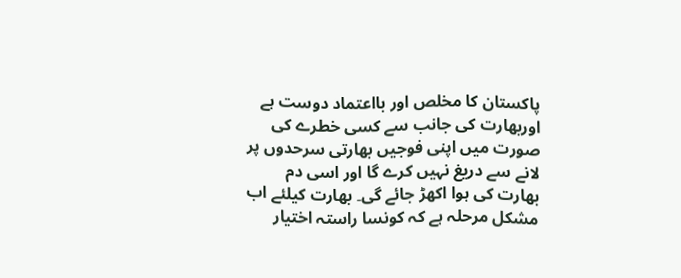پاکستان کا مخلص اور بااعتماد دوست ہے اوربھارت کی جانب سے کسی خطرے کی صورت میں اپنی فوجیں بھارتی سرحدوں پر لانے سے دریغ نہیں کرے گا اور اسی دم بھارت کی ہوا اکھڑ جائے گی۔ بھارت کیلئے اب مشکل مرحلہ ہے کہ کونسا راستہ اختیار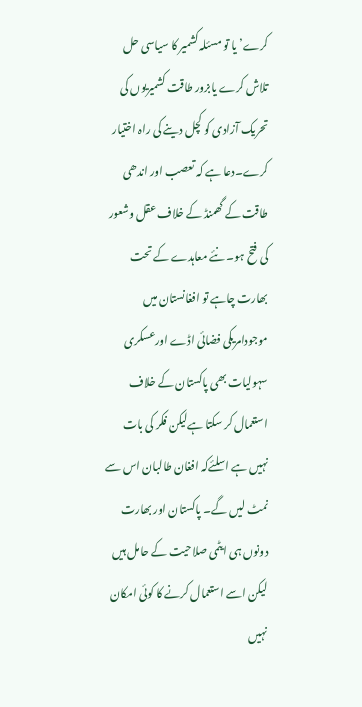کرے’ یا تو مسئلہ کشمیر کا سیاسی حل تلاش کرے یابزور طاقت کشمیریوں کی تحریک آزادی کو کچل دینے کی راہ اختیار کرے۔دعا ہے کہ تعصب اور اندھی طاقت کے گھمنڈ کے خلاف عقل وشعور کی فتح ہو۔ نئے معاہدے کے تحت بھارت چاہے تو افغانستان میں موجودامریکی فضائی اڈے اورعسکری سہولیات بھی پاکستان کے خلاف استعمال کر سکتا ہےلیکن فکر کی بات نہیں ہے اسلئےکہ افغان طالبان اس سے نمٹ لیں گے۔ پاکستان اور بھارت دونوں ہی ایٹمی صلاحیت کے حامل ہیں لیکن اسے استعمال کرنے کا کوئی امکان نہیں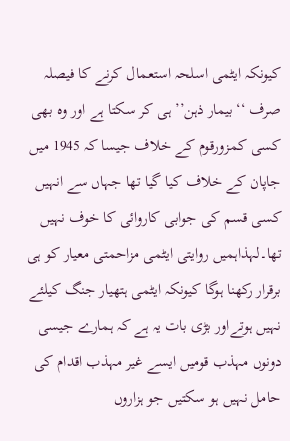کیونکہ ایٹمی اسلحہ استعمال کرنے کا فیصلہ صرف ‘‘بیمار ذہن’’ ہی کر سکتا ہے اور وہ بھی کسی کمزورقوم کے خلاف جیسا کہ 1945 میں جاپان کے خلاف کیا گیا تھا جہاں سے انہیں کسی قسم کی جوابی کاروائی کا خوف نہیں تھا۔لہذاہمیں روایتی ایٹمی مزاحمتی معیار کو ہی برقرار رکھنا ہوگا کیونکہ ایٹمی ہتھیار جنگ کیلئے نہیں ہوتےاور بڑی بات یہ ہے کہ ہمارے جیسی دونوں مہذب قومیں ایسے غیر مہذب اقدام کی حامل نہیں ہو سکتیں جو ہزاروں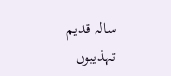سالہ قدیم تہذیبوں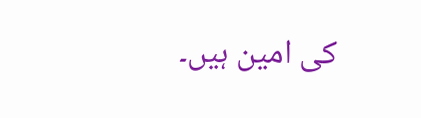کی امین ہیں۔